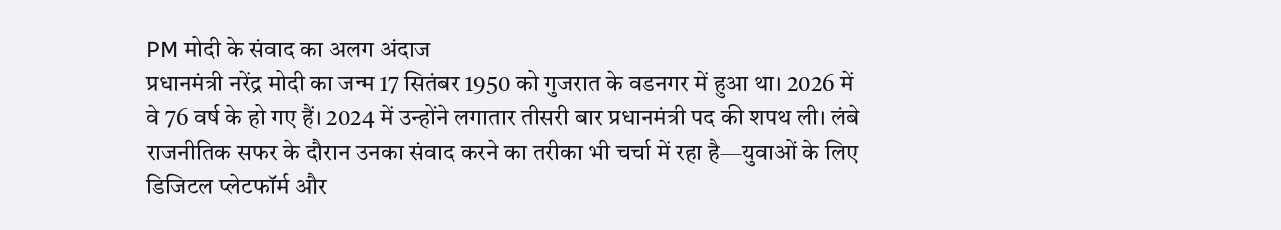PM मोदी के संवाद का अलग अंदाज
प्रधानमंत्री नरेंद्र मोदी का जन्म 17 सितंबर 1950 को गुजरात के वडनगर में हुआ था। 2026 में वे 76 वर्ष के हो गए हैं। 2024 में उन्होंने लगातार तीसरी बार प्रधानमंत्री पद की शपथ ली। लंबे राजनीतिक सफर के दौरान उनका संवाद करने का तरीका भी चर्चा में रहा है—युवाओं के लिए डिजिटल प्लेटफॉर्म और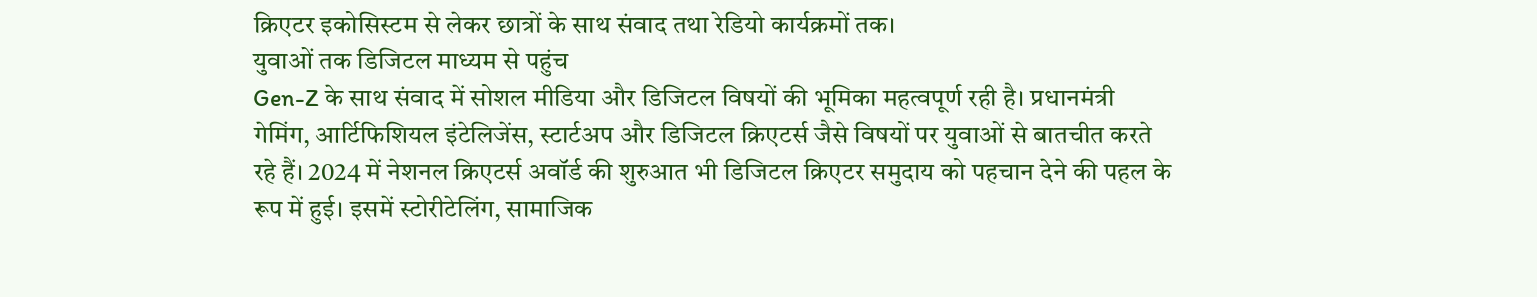क्रिएटर इकोसिस्टम से लेकर छात्रों के साथ संवाद तथा रेडियो कार्यक्रमों तक।
युवाओं तक डिजिटल माध्यम से पहुंच
Gen-Z के साथ संवाद में सोशल मीडिया और डिजिटल विषयों की भूमिका महत्वपूर्ण रही है। प्रधानमंत्री गेमिंग, आर्टिफिशियल इंटेलिजेंस, स्टार्टअप और डिजिटल क्रिएटर्स जैसे विषयों पर युवाओं से बातचीत करते रहे हैं। 2024 में नेशनल क्रिएटर्स अवॉर्ड की शुरुआत भी डिजिटल क्रिएटर समुदाय को पहचान देने की पहल के रूप में हुई। इसमें स्टोरीटेलिंग, सामाजिक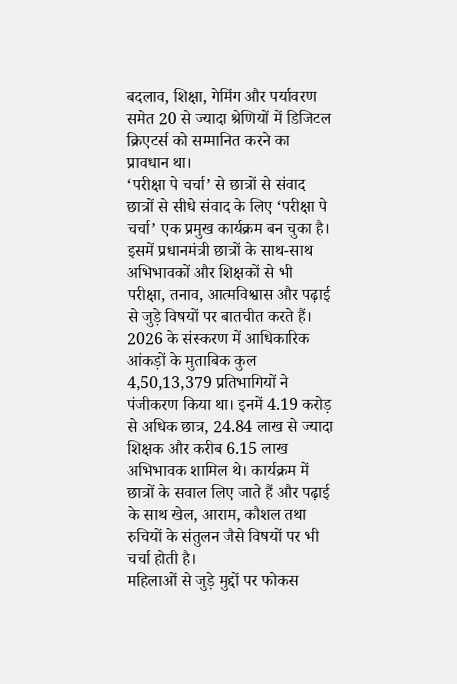बदलाव, शिक्षा, गेमिंग और पर्यावरण समेत 20 से ज्यादा श्रेणियों में डिजिटल क्रिएटर्स को सम्मानित करने का प्रावधान था।
‘परीक्षा पे चर्चा’ से छात्रों से संवाद
छात्रों से सीधे संवाद के लिए ‘परीक्षा पे चर्चा’ एक प्रमुख कार्यक्रम बन चुका है। इसमें प्रधानमंत्री छात्रों के साथ-साथ अभिभावकों और शिक्षकों से भी परीक्षा, तनाव, आत्मविश्वास और पढ़ाई से जुड़े विषयों पर बातचीत करते हैं। 2026 के संस्करण में आधिकारिक आंकड़ों के मुताबिक कुल 4,50,13,379 प्रतिभागियों ने पंजीकरण किया था। इनमें 4.19 करोड़ से अधिक छात्र, 24.84 लाख से ज्यादा शिक्षक और करीब 6.15 लाख अभिभावक शामिल थे। कार्यक्रम में छात्रों के सवाल लिए जाते हैं और पढ़ाई के साथ खेल, आराम, कौशल तथा रुचियों के संतुलन जैसे विषयों पर भी चर्चा होती है।
महिलाओं से जुड़े मुद्दों पर फोकस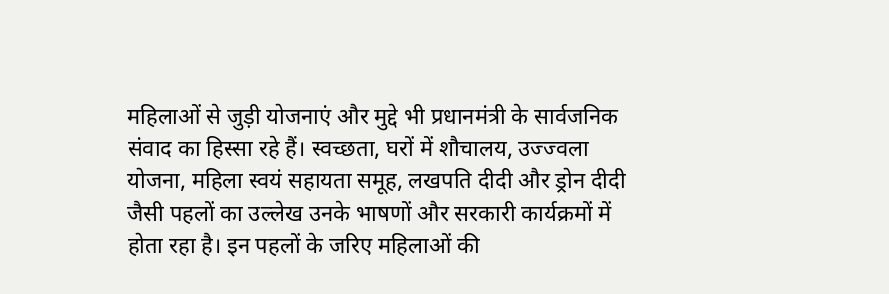महिलाओं से जुड़ी योजनाएं और मुद्दे भी प्रधानमंत्री के सार्वजनिक संवाद का हिस्सा रहे हैं। स्वच्छता, घरों में शौचालय, उज्ज्वला योजना, महिला स्वयं सहायता समूह, लखपति दीदी और ड्रोन दीदी जैसी पहलों का उल्लेख उनके भाषणों और सरकारी कार्यक्रमों में होता रहा है। इन पहलों के जरिए महिलाओं की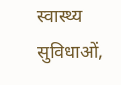स्वास्थ्य सुविधाओं,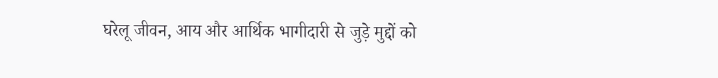घरेलू जीवन, आय और आर्थिक भागीदारी से जुड़े मुद्दों को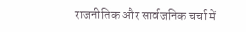राजनीतिक और सार्वजनिक चर्चा में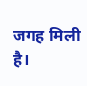जगह मिली है।